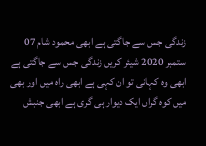زندگی جس سے جاگتی ہے ابھی محمود شام 07 ستمبر 2020 شیئر کریں زندگی جس سے جاگتی ہے ابھی وہ کہانی تو ان کہی ہے ابھی راہ میں اور بھی میں کوہ گراں ایک دیوار ہی گری ہے ابھی جنبش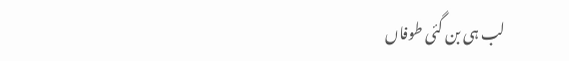لب ہی بن گئی طوفاں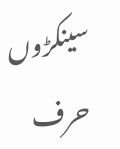سینکڑوں حرف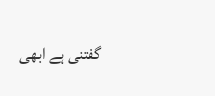گفتنی ہے ابھی